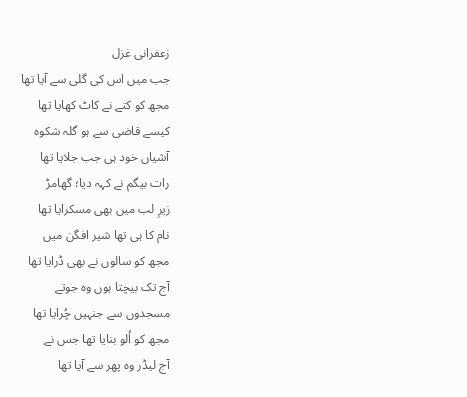زعفرانی غزل
جب میں اس کی گلی سے آیا تھا
مجھ کو کتے نے کاٹ کھایا تھا
کیسے قاضی سے ہو گلہ شکوہ
آشیاں خود ہی جب جلایا تھا
رات بیگم نے کہہ دیا؛ گھامڑ
زیرِ لب میں بھی مسکرایا تھا
نام کا ہی تھا شیر افگن میں
مجھ کو سالوں نے بھی ڈرایا تھا
آج تک بیچتا ہوں وہ جوتے
مسجدوں سے جنہیں چُرایا تھا
مجھ کو اُلو بنایا تھا جس نے
آج لیڈر وہ پھر سے آیا تھا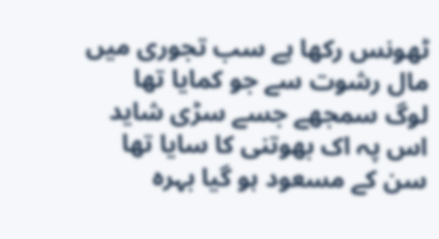ٹھونس رکھا ہے سب تجوری میں
مال رشوت سے جو کمایا تھا
لوگ سمجھے جسے سڑی شاید
اس پہ اک بھوتنی کا سایا تھا
سن کے مسعود ہو گیا بہرہ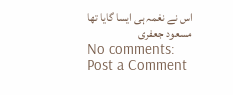اس نے نغمہ ہی ایسا گایا تھا
مسعود جعفری
No comments:
Post a Comment